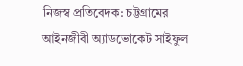নিজস্ব প্রতিবেদক: চট্টগ্রামের আইনজীবী অ্যাডভোকেট সাইফুল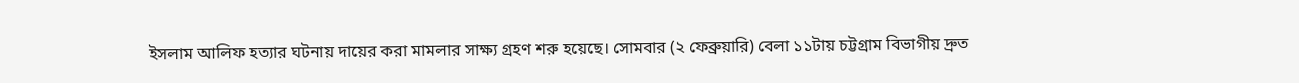ইসলাম আলিফ হত্যার ঘটনায় দায়ের করা মামলার সাক্ষ্য গ্রহণ শরু হয়েছে। সোমবার (২ ফেব্রুয়ারি) বেলা ১১টায় চট্টগ্রাম বিভাগীয় দ্রুত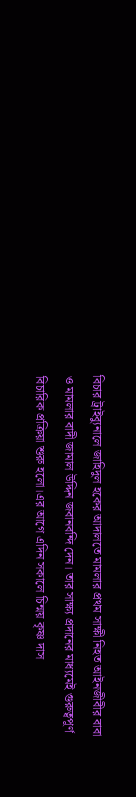বিচার ট্রাইব্যুনালে জাহিদুল হকের আদালতে মামলার প্রথম সাক্ষী নিহত আইনজীবীর বাবা ও মামলার বাদী জামাল উদ্দিন জবানবন্দি দেন। তার সাক্ষ্য প্রদানের মাধ্যমেই গুরুত্বপূর্ণ বিচারিক প্রক্রিয়া শুরু হলো।এর আগে এদিন সকালে চিন্ময় কৃষ্ণ দাস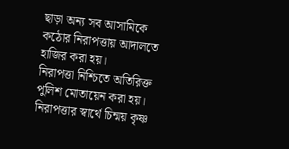ছাড়া অন্য সব আসামিকে কঠোর নিরাপত্তায় আদালতে হাজির করা হয়।
নিরাপত্তা নিশ্চিতে অতিরিক্ত পুলিশ মোতায়েন করা হয়। নিরাপত্তার স্বার্থে চিন্ময় কৃষ্ণ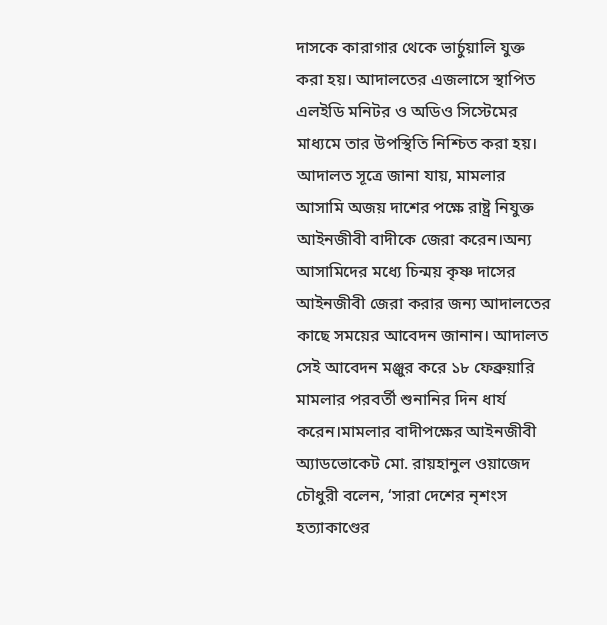দাসকে কারাগার থেকে ভার্চুয়ালি যুক্ত করা হয়। আদালতের এজলাসে স্থাপিত এলইডি মনিটর ও অডিও সিস্টেমের মাধ্যমে তার উপস্থিতি নিশ্চিত করা হয়।
আদালত সূত্রে জানা যায়, মামলার আসামি অজয় দাশের পক্ষে রাষ্ট্র নিযুক্ত আইনজীবী বাদীকে জেরা করেন।অন্য আসামিদের মধ্যে চিন্ময় কৃষ্ণ দাসের আইনজীবী জেরা করার জন্য আদালতের কাছে সময়ের আবেদন জানান। আদালত সেই আবেদন মঞ্জুর করে ১৮ ফেব্রুয়ারি মামলার পরবর্তী শুনানির দিন ধার্য করেন।মামলার বাদীপক্ষের আইনজীবী অ্যাডভোকেট মো. রায়হানুল ওয়াজেদ চৌধুরী বলেন, ‘সারা দেশের নৃশংস হত্যাকাণ্ডের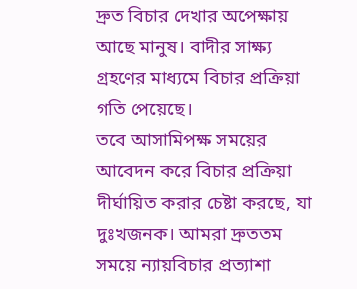দ্রুত বিচার দেখার অপেক্ষায় আছে মানুষ। বাদীর সাক্ষ্য গ্রহণের মাধ্যমে বিচার প্রক্রিয়া গতি পেয়েছে।
তবে আসামিপক্ষ সময়ের আবেদন করে বিচার প্রক্রিয়া দীর্ঘায়িত করার চেষ্টা করছে, যা দুঃখজনক। আমরা দ্রুততম সময়ে ন্যায়বিচার প্রত্যাশা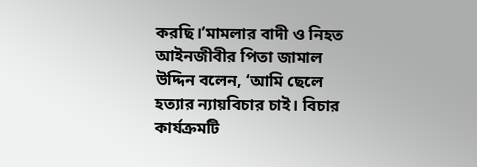করছি।’মামলার বাদী ও নিহত আইনজীবীর পিতা জামাল উদ্দিন বলেন, ‘আমি ছেলে হত্যার ন্যায়বিচার চাই। বিচার কার্যক্রমটি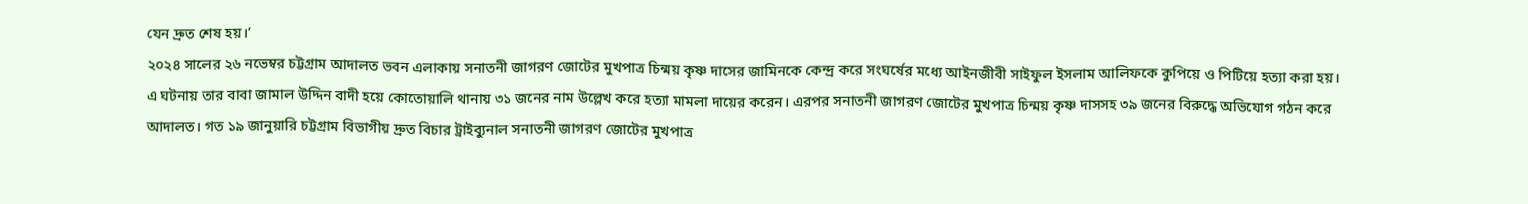যেন দ্রুত শেষ হয়।’
২০২৪ সালের ২৬ নভেম্বর চট্টগ্রাম আদালত ভবন এলাকায় সনাতনী জাগরণ জোটের মুখপাত্র চিন্ময় কৃষ্ণ দাসের জামিনকে কেন্দ্র করে সংঘর্ষের মধ্যে আইনজীবী সাইফুল ইসলাম আলিফকে কুপিয়ে ও পিটিয়ে হত্যা করা হয়।
এ ঘটনায় তার বাবা জামাল উদ্দিন বাদী হয়ে কোতোয়ালি থানায় ৩১ জনের নাম উল্লেখ করে হত্যা মামলা দায়ের করেন। এরপর সনাতনী জাগরণ জোটের মুখপাত্র চিন্ময় কৃষ্ণ দাসসহ ৩৯ জনের বিরুদ্ধে অভিযোগ গঠন করে আদালত। গত ১৯ জানুয়ারি চট্টগ্রাম বিভাগীয় দ্রুত বিচার ট্রাইব্যুনাল সনাতনী জাগরণ জোটের মুখপাত্র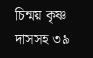চিন্ময় কৃষ্ণ দাসসহ ৩৯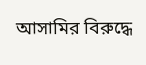আসামির বিরুদ্ধে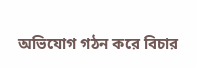অভিযোগ গঠন করে বিচার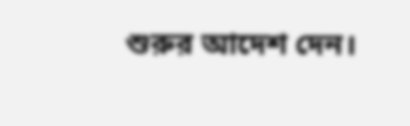শুরুর আদেশ দেন।